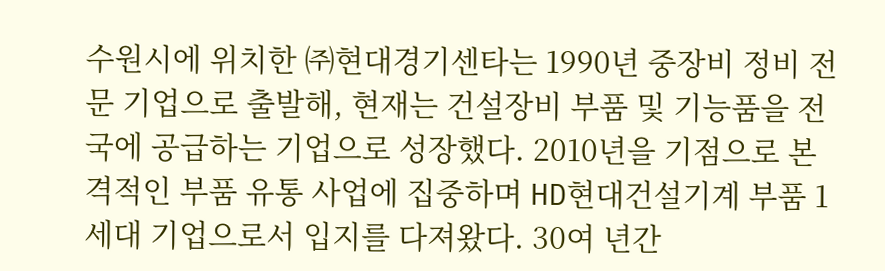수원시에 위치한 ㈜현대경기센타는 1990년 중장비 정비 전문 기업으로 출발해, 현재는 건설장비 부품 및 기능품을 전국에 공급하는 기업으로 성장했다. 2010년을 기점으로 본격적인 부품 유통 사업에 집중하며 HD현대건설기계 부품 1세대 기업으로서 입지를 다져왔다. 30여 년간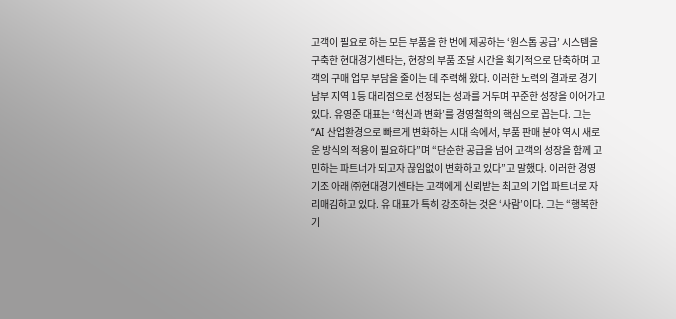고객이 필요로 하는 모든 부품을 한 번에 제공하는 ‘원스톱 공급’ 시스템을 구축한 현대경기센타는, 현장의 부품 조달 시간을 획기적으로 단축하며 고객의 구매 업무 부담을 줄이는 데 주력해 왔다. 이러한 노력의 결과로 경기남부 지역 1등 대리점으로 선정되는 성과를 거두며 꾸준한 성장을 이어가고 있다. 유영준 대표는 ‘혁신과 변화’를 경영철학의 핵심으로 꼽는다. 그는 “AI 산업환경으로 빠르게 변화하는 시대 속에서, 부품 판매 분야 역시 새로운 방식의 적용이 필요하다”며 “단순한 공급을 넘어 고객의 성장을 함께 고민하는 파트너가 되고자 끊임없이 변화하고 있다”고 말했다. 이러한 경영 기조 아래 ㈜현대경기센타는 고객에게 신뢰받는 최고의 기업 파트너로 자리매김하고 있다. 유 대표가 특히 강조하는 것은 ‘사람’이다. 그는 “행복한 기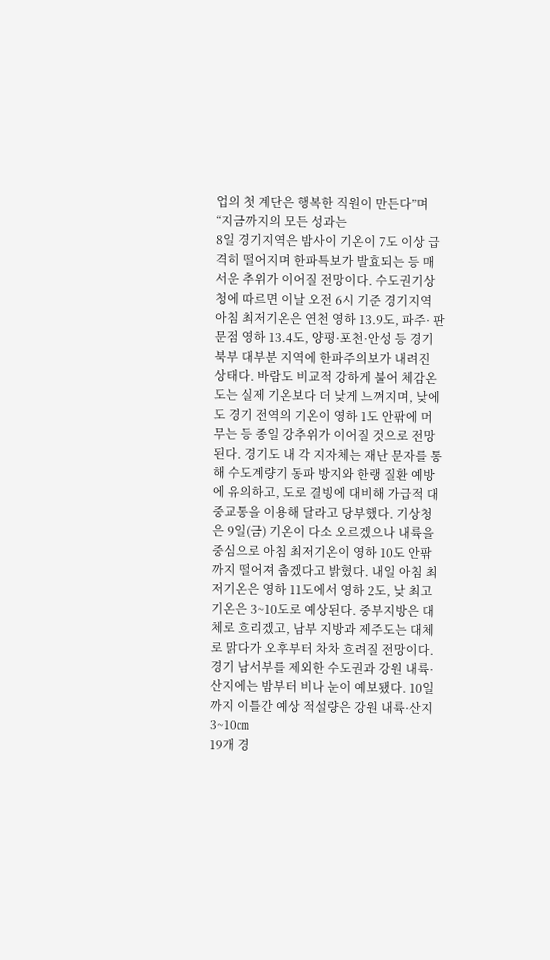업의 첫 계단은 행복한 직원이 만든다”며 “지금까지의 모든 성과는
8일 경기지역은 밤사이 기온이 7도 이상 급격히 떨어지며 한파특보가 발효되는 등 매서운 추위가 이어질 전망이다. 수도권기상청에 따르면 이날 오전 6시 기준 경기지역 아침 최저기온은 연천 영하 13.9도, 파주· 판문점 영하 13.4도, 양평·포천·안성 등 경기 북부 대부분 지역에 한파주의보가 내려진 상태다. 바람도 비교적 강하게 불어 체감온도는 실제 기온보다 더 낮게 느껴지며, 낮에도 경기 전역의 기온이 영하 1도 안팎에 머무는 등 종일 강추위가 이어질 것으로 전망된다. 경기도 내 각 지자체는 재난 문자를 통해 수도계량기 동파 방지와 한랭 질환 예방에 유의하고, 도로 결빙에 대비해 가급적 대중교통을 이용해 달라고 당부했다. 기상청은 9일(금) 기온이 다소 오르겠으나 내륙을 중심으로 아침 최저기온이 영하 10도 안팎까지 떨어져 춥겠다고 밝혔다. 내일 아침 최저기온은 영하 11도에서 영하 2도, 낮 최고기온은 3~10도로 예상된다. 중부지방은 대체로 흐리겠고, 남부 지방과 제주도는 대체로 맑다가 오후부터 차차 흐려질 전망이다. 경기 남서부를 제외한 수도권과 강원 내륙·산지에는 밤부터 비나 눈이 예보됐다. 10일까지 이틀간 예상 적설량은 강원 내륙·산지 3~10㎝
19개 경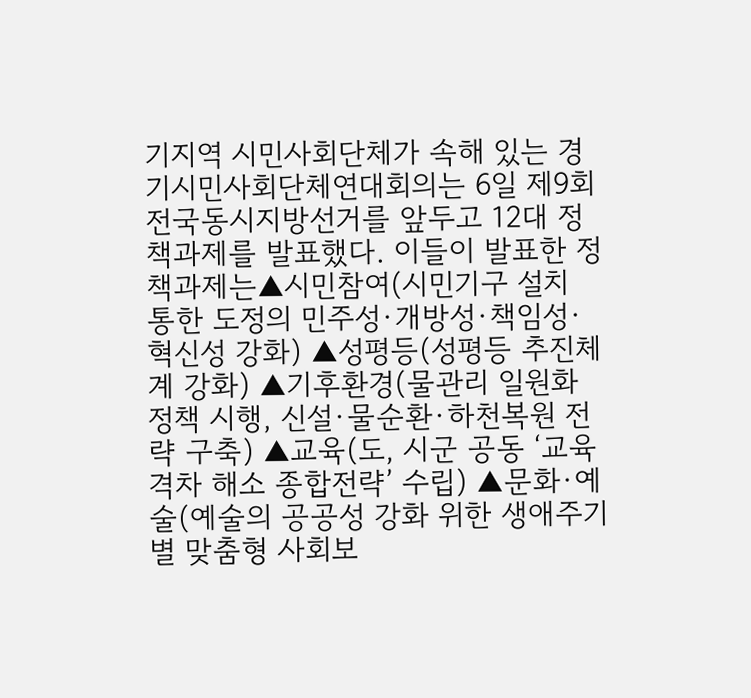기지역 시민사회단체가 속해 있는 경기시민사회단체연대회의는 6일 제9회 전국동시지방선거를 앞두고 12대 정책과제를 발표했다. 이들이 발표한 정책과제는▲시민참여(시민기구 설치 통한 도정의 민주성·개방성·책임성·혁신성 강화) ▲성평등(성평등 추진체계 강화) ▲기후환경(물관리 일원화 정책 시행, 신설·물순환·하천복원 전략 구축) ▲교육(도, 시군 공동 ‘교육격차 해소 종합전략’ 수립) ▲문화·예술(예술의 공공성 강화 위한 생애주기별 맞춤형 사회보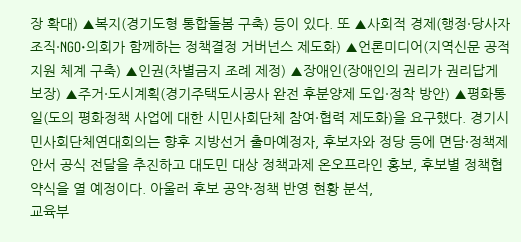장 확대) ▲복지(경기도형 통합돌봄 구축) 등이 있다. 또 ▲사회적 경제(행정·당사자조직·NGO·의회가 함께하는 정책결정 거버넌스 제도화) ▲언론미디어(지역신문 공적 지원 체계 구축) ▲인권(차별금지 조례 제정) ▲장애인(장애인의 권리가 권리답게 보장) ▲주거·도시계획(경기주택도시공사 완전 후분양제 도입·정착 방안) ▲평화통일(도의 평화정책 사업에 대한 시민사회단체 참여·협력 제도화)을 요구했다. 경기시민사회단체연대회의는 향후 지방선거 출마예정자, 후보자와 정당 등에 면담·정책제안서 공식 전달을 추진하고 대도민 대상 정책과제 온오프라인 홍보, 후보별 정책협약식을 열 예정이다. 아울러 후보 공약·정책 반영 현황 분석,
교육부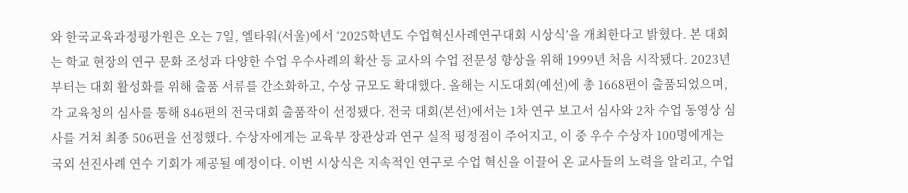와 한국교육과정평가원은 오는 7일, 엘타워(서울)에서 ‘2025학년도 수업혁신사례연구대회 시상식’을 개최한다고 밝혔다. 본 대회는 학교 현장의 연구 문화 조성과 다양한 수업 우수사례의 확산 등 교사의 수업 전문성 향상을 위해 1999년 처음 시작됐다. 2023년부터는 대회 활성화를 위해 출품 서류를 간소화하고, 수상 규모도 확대했다. 올해는 시도대회(예선)에 총 1668편이 출품되었으며, 각 교육청의 심사를 통해 846편의 전국대회 출품작이 선정됐다. 전국 대회(본선)에서는 1차 연구 보고서 심사와 2차 수업 동영상 심사를 거쳐 최종 506편을 선정했다. 수상자에게는 교육부 장관상과 연구 실적 평정점이 주어지고, 이 중 우수 수상자 100명에게는 국외 선진사례 연수 기회가 제공될 예정이다. 이번 시상식은 지속적인 연구로 수업 혁신을 이끌어 온 교사들의 노력을 알리고, 수업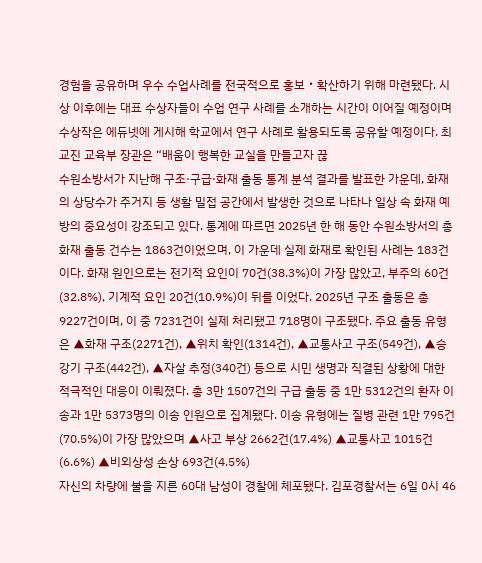경험을 공유하며 우수 수업사례를 전국적으로 홍보・확산하기 위해 마련됐다. 시상 이후에는 대표 수상자들이 수업 연구 사례를 소개하는 시간이 이어질 예정이며 수상작은 에듀넷에 게시해 학교에서 연구 사례로 활용되도록 공유할 예정이다. 최교진 교육부 장관은 “배움이 행복한 교실을 만들고자 끊
수원소방서가 지난해 구조·구급·화재 출동 통계 분석 결과를 발표한 가운데, 화재의 상당수가 주거지 등 생활 밀접 공간에서 발생한 것으로 나타나 일상 속 화재 예방의 중요성이 강조되고 있다. 통계에 따르면 2025년 한 해 동안 수원소방서의 총 화재 출동 건수는 1863건이었으며, 이 가운데 실제 화재로 확인된 사례는 183건이다. 화재 원인으로는 전기적 요인이 70건(38.3%)이 가장 많았고, 부주의 60건(32.8%), 기계적 요인 20건(10.9%)이 뒤를 이었다. 2025년 구조 출동은 총 9227건이며, 이 중 7231건이 실제 처리됐고 718명이 구조됐다. 주요 출동 유형은 ▲화재 구조(2271건), ▲위치 확인(1314건), ▲교통사고 구조(549건), ▲승강기 구조(442건), ▲자살 추정(340건) 등으로 시민 생명과 직결된 상황에 대한 적극적인 대응이 이뤄졌다. 총 3만 1507건의 구급 출동 중 1만 5312건의 환자 이송과 1만 5373명의 이송 인원으로 집계됐다. 이송 유형에는 질병 관련 1만 795건(70.5%)이 가장 많았으며 ▲사고 부상 2662건(17.4%) ▲교통사고 1015건(6.6%) ▲비외상성 손상 693건(4.5%)
자신의 차량에 불을 지른 60대 남성이 경찰에 체포됐다. 김포경찰서는 6일 0시 46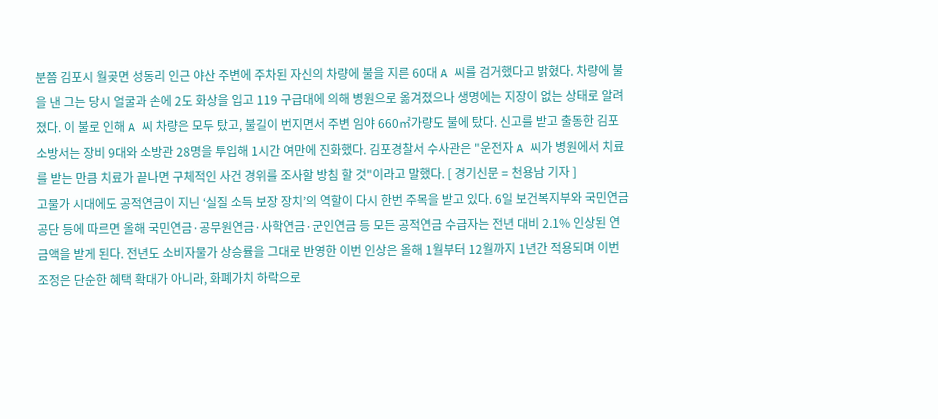분쯤 김포시 월곶면 성동리 인근 야산 주변에 주차된 자신의 차량에 불을 지른 60대 A 씨를 검거했다고 밝혔다. 차량에 불을 낸 그는 당시 얼굴과 손에 2도 화상을 입고 119 구급대에 의해 병원으로 옮겨졌으나 생명에는 지장이 없는 상태로 알려졌다. 이 불로 인해 A 씨 차량은 모두 탔고, 불길이 번지면서 주변 임야 660㎡가량도 불에 탔다. 신고를 받고 출동한 김포소방서는 장비 9대와 소방관 28명을 투입해 1시간 여만에 진화했다. 김포경찰서 수사관은 "운전자 A 씨가 병원에서 치료를 받는 만큼 치료가 끝나면 구체적인 사건 경위를 조사할 방침 할 것"이라고 말했다. [ 경기신문 = 천용남 기자 ]
고물가 시대에도 공적연금이 지닌 ‘실질 소득 보장 장치’의 역할이 다시 한번 주목을 받고 있다. 6일 보건복지부와 국민연금공단 등에 따르면 올해 국민연금·공무원연금·사학연금·군인연금 등 모든 공적연금 수급자는 전년 대비 2.1% 인상된 연금액을 받게 된다. 전년도 소비자물가 상승률을 그대로 반영한 이번 인상은 올해 1월부터 12월까지 1년간 적용되며 이번 조정은 단순한 혜택 확대가 아니라, 화폐가치 하락으로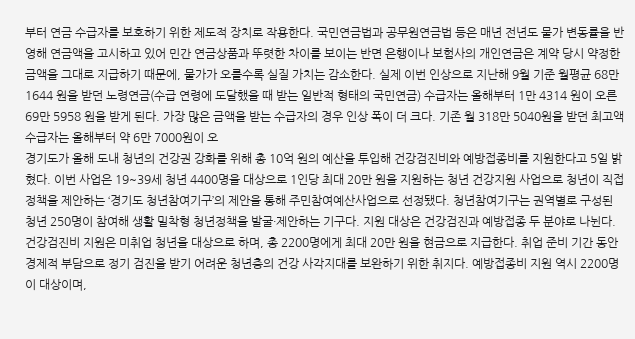부터 연금 수급자를 보호하기 위한 제도적 장치로 작용한다. 국민연금법과 공무원연금법 등은 매년 전년도 물가 변동률을 반영해 연금액을 고시하고 있어 민간 연금상품과 뚜렷한 차이를 보이는 반면 은행이나 보험사의 개인연금은 계약 당시 약정한 금액을 그대로 지급하기 때문에, 물가가 오를수록 실질 가치는 감소한다. 실제 이번 인상으로 지난해 9월 기준 월평균 68만 1644 원을 받던 노령연금(수급 연령에 도달했을 때 받는 일반적 형태의 국민연금) 수급자는 올해부터 1만 4314 원이 오른 69만 5958 원을 받게 된다. 가장 많은 금액을 받는 수급자의 경우 인상 폭이 더 크다. 기존 월 318만 5040원을 받던 최고액 수급자는 올해부터 약 6만 7000원이 오
경기도가 올해 도내 청년의 건강권 강화를 위해 총 10억 원의 예산을 투입해 건강검진비와 예방접종비를 지원한다고 5일 밝혔다. 이번 사업은 19~39세 청년 4400명을 대상으로 1인당 최대 20만 원을 지원하는 청년 건강지원 사업으로 청년이 직접 정책을 제안하는 ‘경기도 청년참여기구’의 제안을 통해 주민참여예산사업으로 선정됐다. 청년참여기구는 권역별로 구성된 청년 250명이 참여해 생활 밀착형 청년정책을 발굴·제안하는 기구다. 지원 대상은 건강검진과 예방접종 두 분야로 나뉜다. 건강검진비 지원은 미취업 청년을 대상으로 하며, 총 2200명에게 최대 20만 원을 현금으로 지급한다. 취업 준비 기간 동안 경제적 부담으로 정기 검진을 받기 어려운 청년층의 건강 사각지대를 보완하기 위한 취지다. 예방접종비 지원 역시 2200명이 대상이며,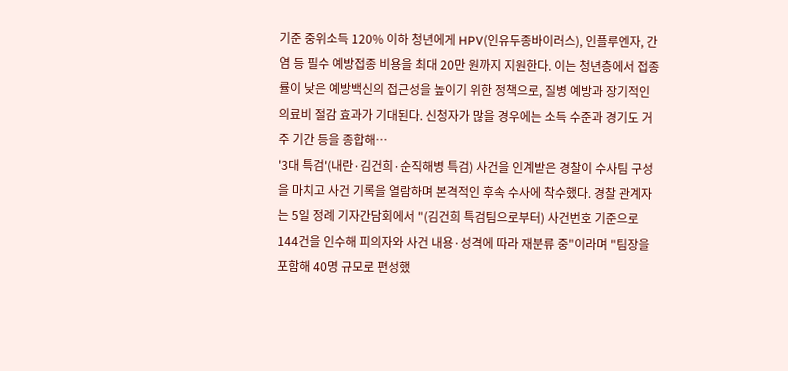기준 중위소득 120% 이하 청년에게 HPV(인유두종바이러스), 인플루엔자, 간염 등 필수 예방접종 비용을 최대 20만 원까지 지원한다. 이는 청년층에서 접종률이 낮은 예방백신의 접근성을 높이기 위한 정책으로, 질병 예방과 장기적인 의료비 절감 효과가 기대된다. 신청자가 많을 경우에는 소득 수준과 경기도 거주 기간 등을 종합해…
'3대 특검'(내란·김건희·순직해병 특검) 사건을 인계받은 경찰이 수사팀 구성을 마치고 사건 기록을 열람하며 본격적인 후속 수사에 착수했다. 경찰 관계자는 5일 정례 기자간담회에서 "(김건희 특검팀으로부터) 사건번호 기준으로 144건을 인수해 피의자와 사건 내용·성격에 따라 재분류 중"이라며 "팀장을 포함해 40명 규모로 편성했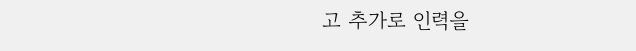고 추가로 인력을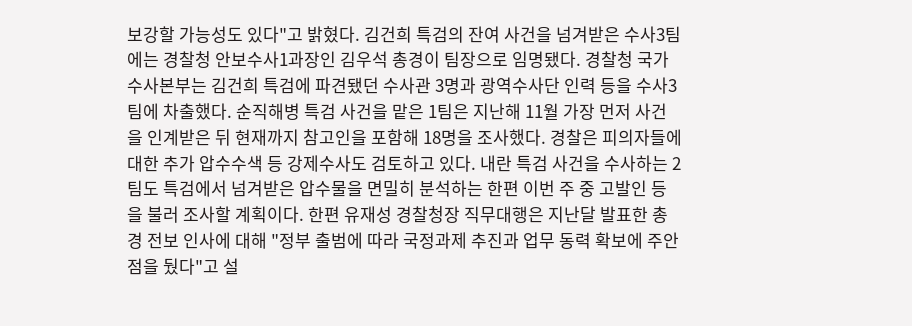보강할 가능성도 있다"고 밝혔다. 김건희 특검의 잔여 사건을 넘겨받은 수사3팀에는 경찰청 안보수사1과장인 김우석 총경이 팀장으로 임명됐다. 경찰청 국가수사본부는 김건희 특검에 파견됐던 수사관 3명과 광역수사단 인력 등을 수사3팀에 차출했다. 순직해병 특검 사건을 맡은 1팀은 지난해 11월 가장 먼저 사건을 인계받은 뒤 현재까지 참고인을 포함해 18명을 조사했다. 경찰은 피의자들에 대한 추가 압수수색 등 강제수사도 검토하고 있다. 내란 특검 사건을 수사하는 2팀도 특검에서 넘겨받은 압수물을 면밀히 분석하는 한편 이번 주 중 고발인 등을 불러 조사할 계획이다. 한편 유재성 경찰청장 직무대행은 지난달 발표한 총경 전보 인사에 대해 "정부 출범에 따라 국정과제 추진과 업무 동력 확보에 주안점을 뒀다"고 설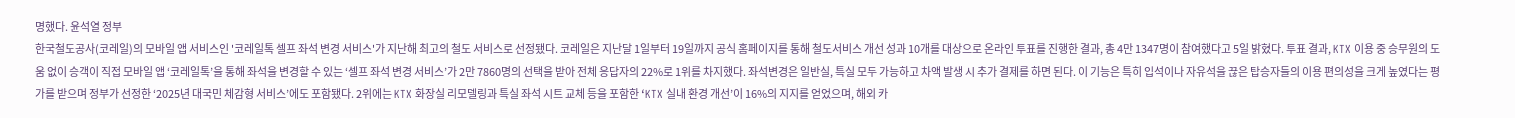명했다. 윤석열 정부
한국철도공사(코레일)의 모바일 앱 서비스인 '코레일톡 셀프 좌석 변경 서비스'가 지난해 최고의 철도 서비스로 선정됐다. 코레일은 지난달 1일부터 19일까지 공식 홈페이지를 통해 철도서비스 개선 성과 10개를 대상으로 온라인 투표를 진행한 결과, 총 4만 1347명이 참여했다고 5일 밝혔다. 투표 결과, KTX 이용 중 승무원의 도움 없이 승객이 직접 모바일 앱 ‘코레일톡’을 통해 좌석을 변경할 수 있는 ‘셀프 좌석 변경 서비스’가 2만 7860명의 선택을 받아 전체 응답자의 22%로 1위를 차지했다. 좌석변경은 일반실, 특실 모두 가능하고 차액 발생 시 추가 결제를 하면 된다. 이 기능은 특히 입석이나 자유석을 끊은 탑승자들의 이용 편의성을 크게 높였다는 평가를 받으며 정부가 선정한 ‘2025년 대국민 체감형 서비스’에도 포함됐다. 2위에는 KTX 화장실 리모델링과 특실 좌석 시트 교체 등을 포함한 ‘KTX 실내 환경 개선’이 16%의 지지를 얻었으며, 해외 카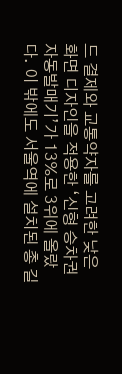드 결제와 교통약자를 고려한 낮은 화면 디자인을 적용한 ‘신형 승차권 자동발매기’가 13%로 3위에 올랐다. 이 밖에도 서울역에 설치된 총 길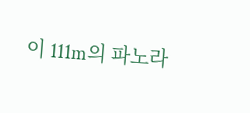이 111m의 파노라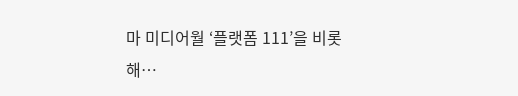마 미디어월 ‘플랫폼 111’을 비롯해…